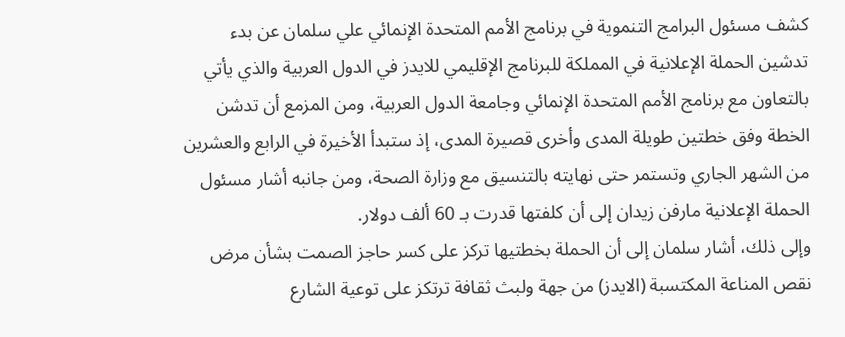كشف مسئول البرامج التنموية في برنامج الأمم المتحدة الإنمائي علي سلمان عن بدء تدشين الحملة الإعلانية في المملكة للبرنامج الإقليمي للايدز في الدول العربية والذي يأتي بالتعاون مع برنامج الأمم المتحدة الإنمائي وجامعة الدول العربية، ومن المزمع أن تدشن الخطة وفق خطتين طويلة المدى وأخرى قصيرة المدى، إذ ستبدأ الأخيرة في الرابع والعشرين من الشهر الجاري وتستمر حتى نهايته بالتنسيق مع وزارة الصحة، ومن جانبه أشار مسئول الحملة الإعلانية مارفن زيدان إلى أن كلفتها قدرت بـ 60 ألف دولار.
وإلى ذلك، أشار سلمان إلى أن الحملة بخطتيها تركز على كسر حاجز الصمت بشأن مرض نقص المناعة المكتسبة (الايدز) من جهة ولبث ثقافة ترتكز على توعية الشارع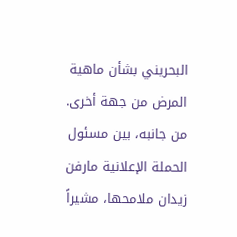البحريني بشأن ماهية المرض من جهة أخرى.
من جانبه، بين مسئول الحملة الإعلانية مارفن زيدان ملامحها، مشيراً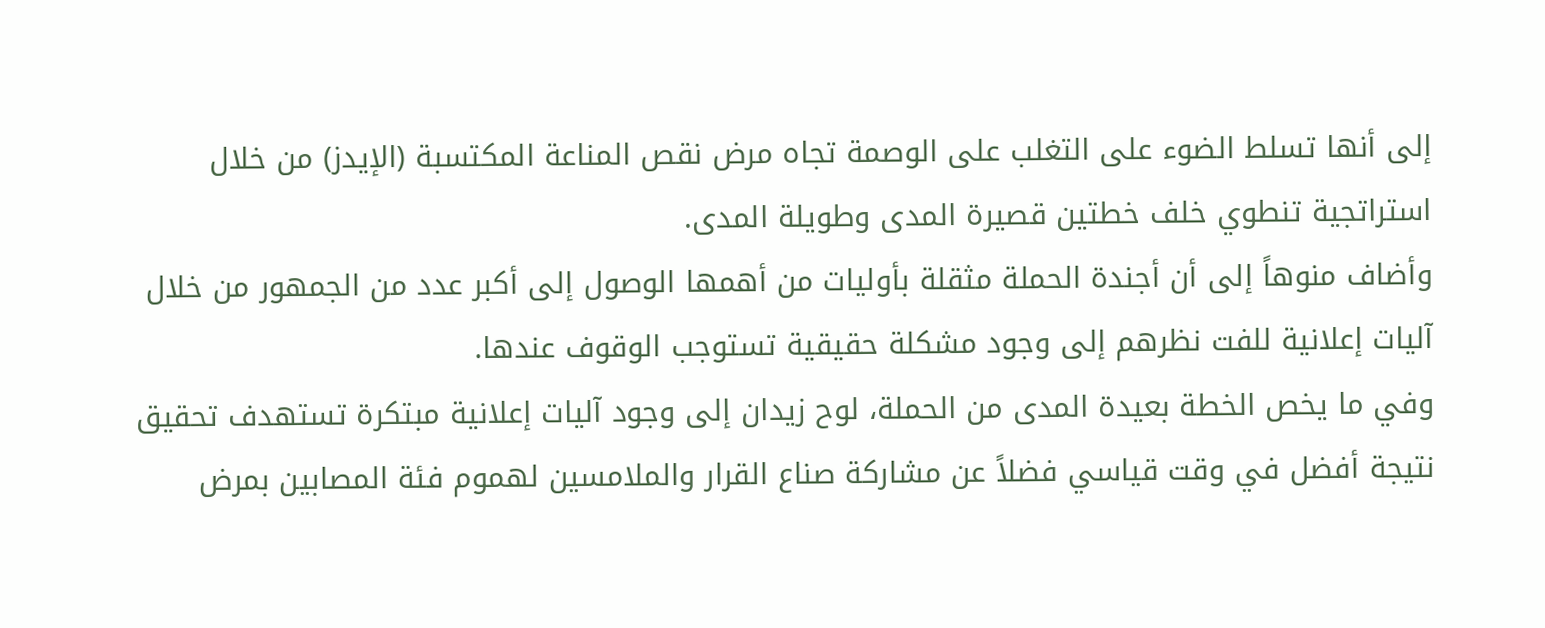إلى أنها تسلط الضوء على التغلب على الوصمة تجاه مرض نقص المناعة المكتسبة (الإيدز) من خلال استراتجية تنطوي خلف خطتين قصيرة المدى وطويلة المدى.
وأضاف منوهاً إلى أن أجندة الحملة مثقلة بأوليات من أهمها الوصول إلى أكبر عدد من الجمهور من خلال آليات إعلانية للفت نظرهم إلى وجود مشكلة حقيقية تستوجب الوقوف عندها.
وفي ما يخص الخطة بعيدة المدى من الحملة، لوح زيدان إلى وجود آليات إعلانية مبتكرة تستهدف تحقيق نتيجة أفضل في وقت قياسي فضلاً عن مشاركة صناع القرار والملامسين لهموم فئة المصابين بمرض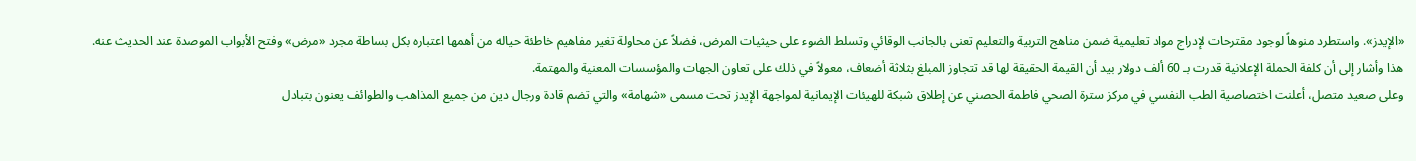«الإيدز». واستطرد منوهاً لوجود مقترحات لإدراج مواد تعليمية ضمن مناهج التربية والتعليم تعنى بالجانب الوقائي وتسلط الضوء على حيثيات المرض، فضلاً عن محاولة تغير مفاهيم خاطئة حياله من أهمها اعتباره بكل بساطة مجرد «مرض» وفتح الأبواب الموصدة عند الحديث عنه.
هذا وأشار إلى أن كلفة الحملة الإعلانية قدرت بـ 60 ألف دولار بيد أن القيمة الحقيقة لها قد تتجاوز المبلغ بثلاثة أضعاف، معولاً في ذلك على تعاون الجهات والمؤسسات المعنية والمهتمة.
وعلى صعيد متصل، أعلنت اختصاصية الطب النفسي في مركز سترة الصحي فاطمة الحصني عن إطلاق شبكة للهيئات الإيمانية لمواجهة الإيدز تحت مسمى «شهامة» والتي تضم قادة ورجال دين من جميع المذاهب والطوائف يعنون بتبادل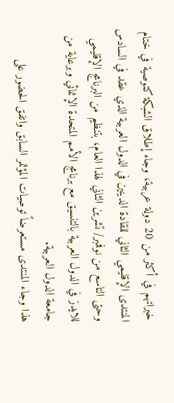خبراتهم في أكثر من 20 دولة عربية، وجاء إطلاق الشبكة كتوصية في ختام المنتدى الإقليمي الثاني للقادة الدينين في الدول العربية الذي عقد في السادس وحتى التاسع من نوفمبر/ تشرين الثاني لهذا العام، بتنظيم من البرنامج الإقليمي للايدز في الدول العربية بالتنسيق مع برنامج الأمم المتحدة الإنمائي وبرعاية من جامعة الدول العربية.
هذا وجاء المنتدى مستعرضاً توصيات المؤتمر السابق واتفق الحضور على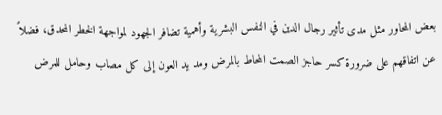بعض المحاور مثل مدى تأثير رجال الدين في النفس البشرية وأهمية تضافر الجهود لمواجهة الخطر المحدق، فضلاً عن اتفاقهم على ضرورة كسر حاجز الصمت المحاط بالمرض ومد يد العون إلى كل مصاب وحامل للمرض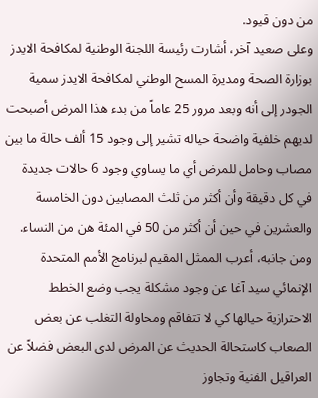من دون قيود.
وعلى صعيد آخر، أشارت رئيسة اللجنة الوطنية لمكافحة الايدز بوزارة الصحة ومديرة المسح الوطني لمكافحة الايدز سمية الجودر إلى أنه وبعد مرور 25 عاماً من بدء هذا المرض أصبحت لديهم خلفية واضحة حياله تشير إلى وجود 15 ألف حالة ما بين مصاب وحامل للمرض أي ما يساوي وجود 6 حالات جديدة في كل دقيقة وأن أكثر من ثلث المصابين دون الخامسة والعشرين في حين أن أكثر من 50 في المئة هن من النساء. ومن جانبه، أعرب الممثل المقيم لبرنامج الأمم المتحدة الإنمائي سيد آغا عن وجود مشكلة يجب وضع الخطط الاحترازية حيالها كي لا تتفاقم ومحاولة التغلب عن بعض الصعاب كاستحالة الحديث عن المرض لدى البعض فضلاً عن العراقيل الفنية وتجاوز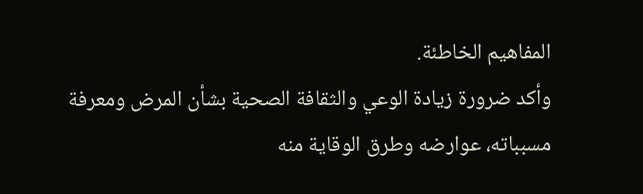المفاهيم الخاطئة.
وأكد ضرورة زيادة الوعي والثقافة الصحية بشأن المرض ومعرفة مسبباته، عوارضه وطرق الوقاية منه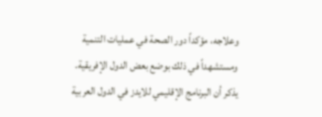وعلاجه، مؤكداً دور الصحة في عمليات التنمية ومستشهداً في ذلك بوضع بعض الدول الإفريقية.
يذكر أن البرنامج الإقليمي للايدز في الدول العربية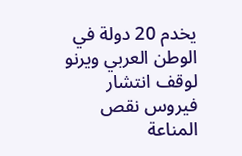يخدم 20 دولة في الوطن العربي ويرنو لوقف انتشار فيروس نقص المناعة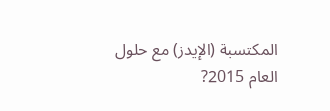المكتسبة (الإيدز) مع حلول العام 2015?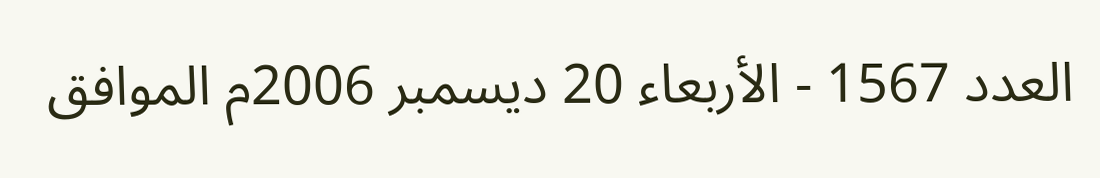العدد 1567 - الأربعاء 20 ديسمبر 2006م الموافق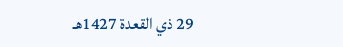29 ذي القعدة 1427هـ